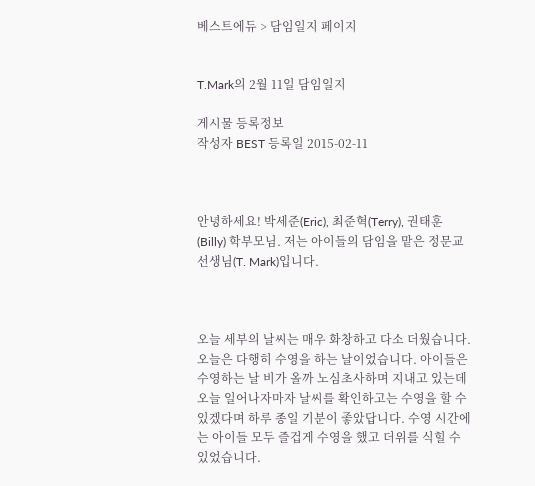베스트에듀 > 담임일지 페이지


T.Mark의 2월 11일 담임일지

게시물 등록정보
작성자 BEST 등록일 2015-02-11



안녕하세요! 박세준(Eric), 최준혁(Terry), 권태훈(Billy) 학부모님. 저는 아이들의 담임을 맡은 정문교 선생님(T. Mark)입니다.



오늘 세부의 날씨는 매우 화창하고 다소 더웠습니다. 오늘은 다행히 수영을 하는 날이었습니다. 아이들은 수영하는 날 비가 올까 노심초사하며 지내고 있는데 오늘 일어나자마자 날씨를 확인하고는 수영을 할 수 있겠다며 하루 종일 기분이 좋았답니다. 수영 시간에는 아이들 모두 즐겁게 수영을 했고 더위를 식힐 수 있었습니다.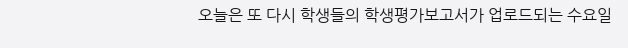오늘은 또 다시 학생들의 학생평가보고서가 업로드되는 수요일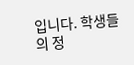입니다. 학생들의 정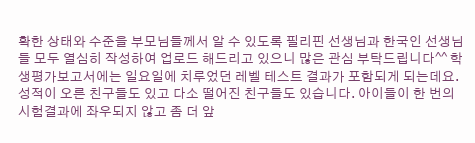확한 상태와 수준을 부모님들께서 알 수 있도록 필리핀 선생님과 한국인 선생님들 모두 열심히 작성하여 업로드 해드리고 있으니 많은 관심 부탁드립니다^^ 학생평가보고서에는 일요일에 치루었던 레벨 테스트 결과가 포함되게 되는데요. 성적이 오른 친구들도 있고 다소 떨어진 친구들도 있습니다. 아이들이 한 번의 시험결과에 좌우되지 않고 좀 더 앞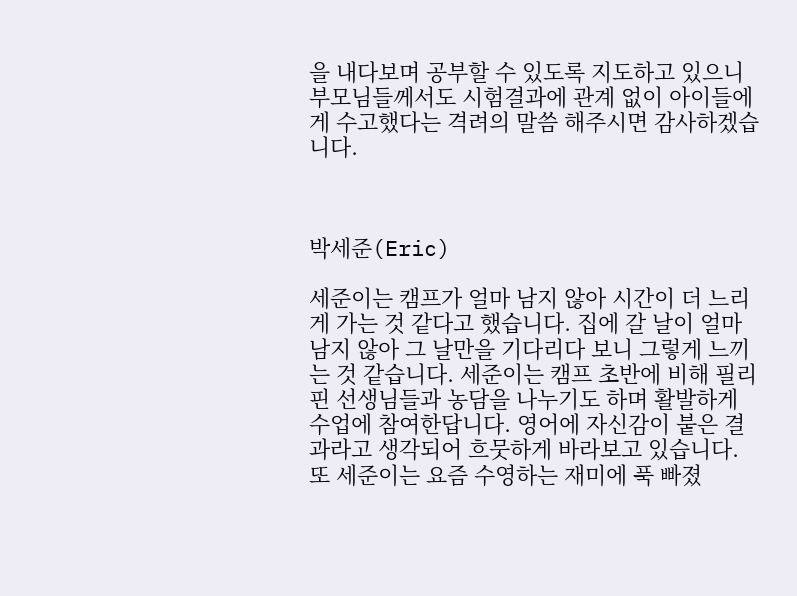을 내다보며 공부할 수 있도록 지도하고 있으니 부모님들께서도 시험결과에 관계 없이 아이들에게 수고했다는 격려의 말씀 해주시면 감사하겠습니다.



박세준(Eric)

세준이는 캠프가 얼마 남지 않아 시간이 더 느리게 가는 것 같다고 했습니다. 집에 갈 날이 얼마 남지 않아 그 날만을 기다리다 보니 그렇게 느끼는 것 같습니다. 세준이는 캠프 초반에 비해 필리핀 선생님들과 농담을 나누기도 하며 활발하게 수업에 참여한답니다. 영어에 자신감이 붙은 결과라고 생각되어 흐뭇하게 바라보고 있습니다. 또 세준이는 요즘 수영하는 재미에 푹 빠졌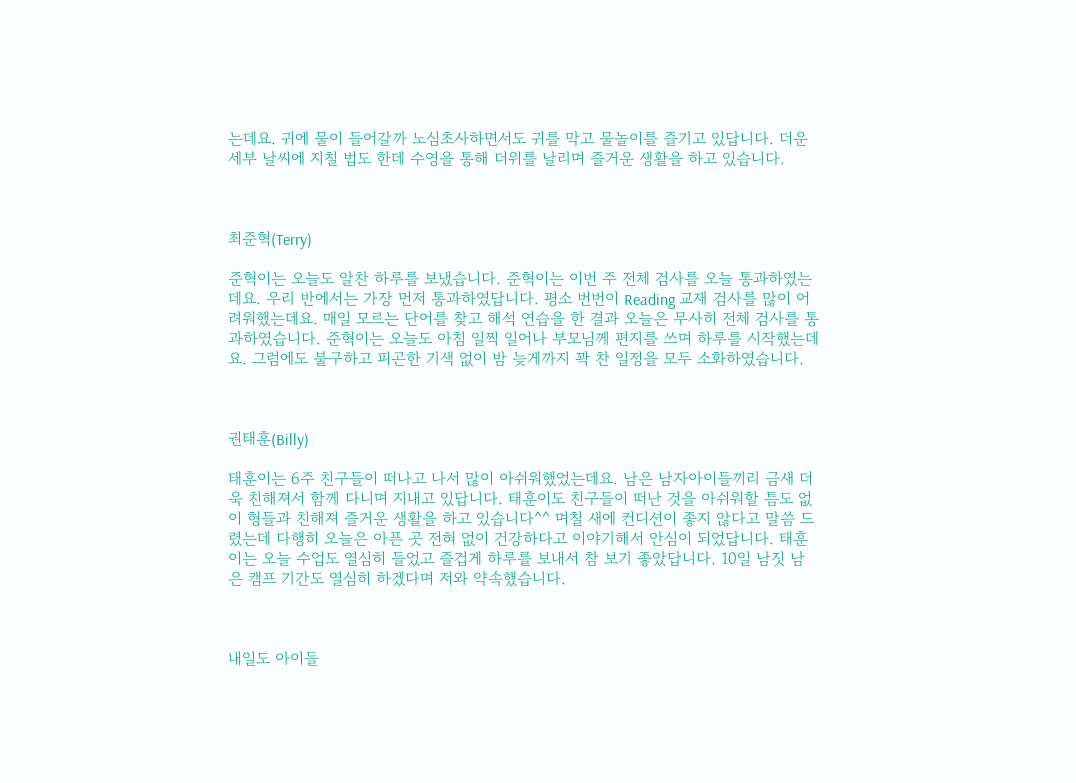는데요. 귀에 물이 들어갈까 노심초사하면서도 귀를 막고 물놀이를 즐기고 있답니다. 더운 세부 날씨에 지칠 법도 한데 수영을 통해 더위를 날리며 즐거운 생활을 하고 있습니다.



최준혁(Terry)

준혁이는 오늘도 알찬 하루를 보냈습니다. 준혁이는 이번 주 전체 검사를 오늘 통과하였는데요. 우리 반에서는 가장 먼저 통과하였답니다. 평소 번번이 Reading 교재 검사를 많이 어려워했는데요. 매일 모르는 단어를 찾고 해석 연습을 한 결과 오늘은 무사히 전체 검사를 통과하였습니다. 준혁이는 오늘도 아침 일찍 일어나 부모님께 편지를 쓰며 하루를 시작했는데요. 그럼에도 불구하고 피곤한 기색 없이 밤 늦게까지 꽉 찬 일정을 모두 소화하였습니다.



권태훈(Billy)

태훈이는 6주 친구들이 떠나고 나서 많이 아쉬워했었는데요. 남은 남자아이들끼리 금새 더욱 친해져서 함께 다니며 지내고 있답니다. 태훈이도 친구들이 떠난 것을 아쉬워할 틈도 없이 형들과 친해져 즐거운 생활을 하고 있습니다^^ 며칠 새에 컨디션이 좋지 않다고 말씀 드렸는데 다행히 오늘은 아픈 곳 전혀 없이 건강하다고 이야기해서 안심이 되었답니다. 태훈이는 오늘 수업도 열심히 들었고 즐겁게 하루를 보내서 참 보기 좋았답니다. 10일 남짓 남은 캠프 기간도 열심히 하겠다며 저와 약속했습니다.



내일도 아이들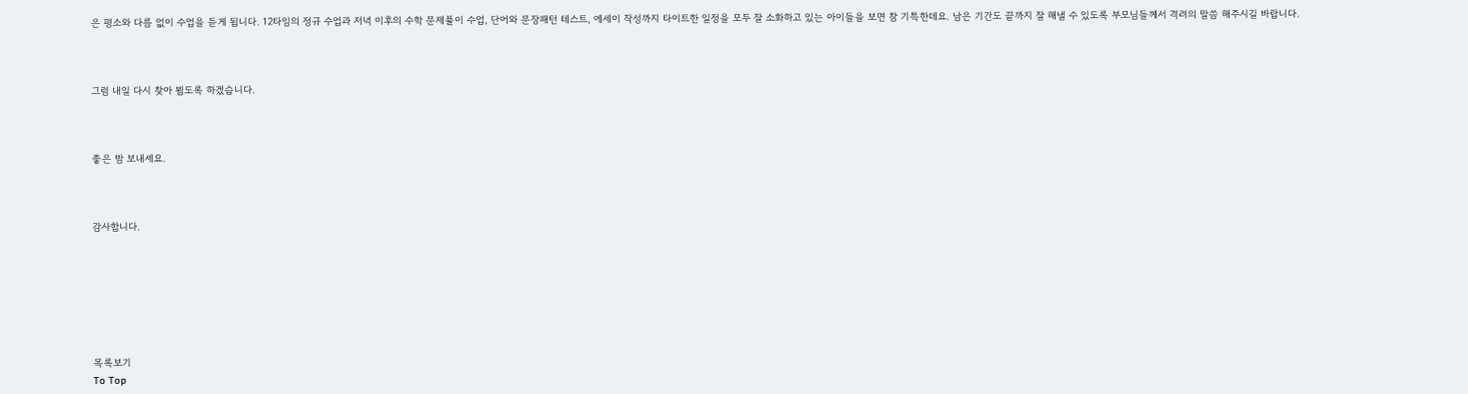은 평소와 다름 없이 수업을 듣게 됩니다. 12타임의 정규 수업과 저녁 이후의 수학 문제풀이 수업, 단어와 문장패턴 테스트, 에세이 작성까지 타이트한 일정을 모두 잘 소화하고 있는 아이들을 보면 참 기특한데요. 남은 기간도 끝까지 잘 해낼 수 있도록 부모님들께서 격려의 말씀 해주시길 바랍니다.



그럼 내일 다시 찾아 뵙도록 하겠습니다.



좋은 밤 보내세요.



감사합니다.







목록보기
To Top